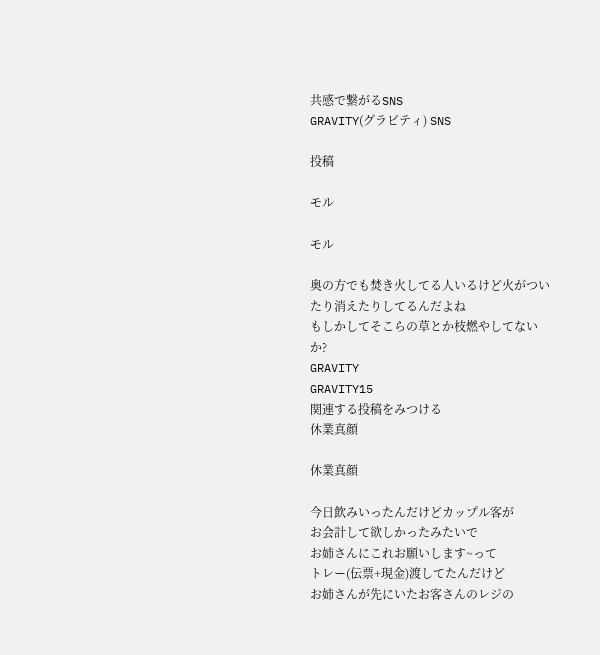共感で繋がるSNS
GRAVITY(グラビティ) SNS

投稿

モル

モル

奥の方でも焚き火してる人いるけど火がついたり消えたりしてるんだよね
もしかしてそこらの草とか枝燃やしてないか?
GRAVITY
GRAVITY15
関連する投稿をみつける
休業真顔

休業真顔

今日飲みいったんだけどカップル客が
お会計して欲しかったみたいで
お姉さんにこれお願いします~って
トレー(伝票+現金)渡してたんだけど
お姉さんが先にいたお客さんのレジの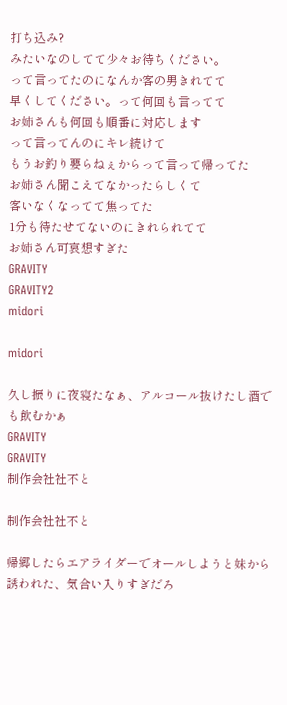打ち込み?
みたいなのしてて少々お待ちください。
って言ってたのになんか客の男きれてて
早くしてください。って何回も言ってて
お姉さんも何回も順番に対応します
って言ってんのにキレ続けて
もうお釣り要らねぇからって言って帰ってた
お姉さん聞こえてなかったらしくて
客いなくなってて焦ってた
1分も待たせてないのにきれられてて
お姉さん可哀想すぎた
GRAVITY
GRAVITY2
midori

midori

久し振りに夜寝たなぁ、アルコール抜けたし酒でも飲むかぁ
GRAVITY
GRAVITY
制作会社社不と

制作会社社不と

帰郷したらエアライダーでオールしようと妹から誘われた、気合い入りすぎだろ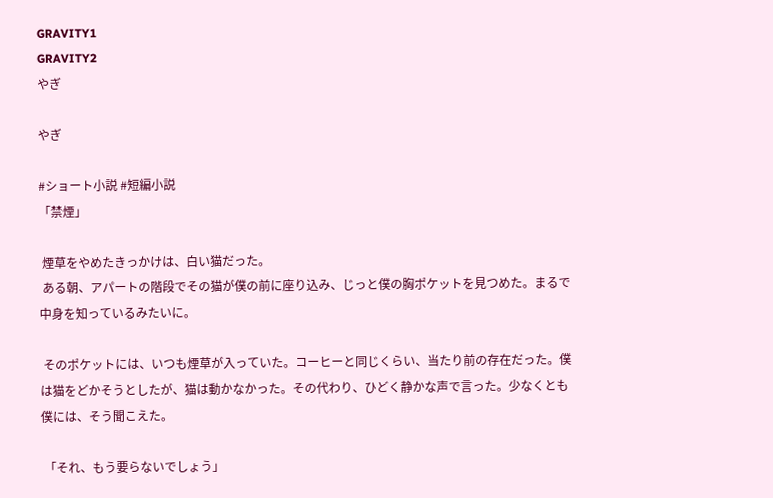GRAVITY1
GRAVITY2
やぎ

やぎ

#ショート小説 #短編小説
「禁煙」

 煙草をやめたきっかけは、白い猫だった。
 ある朝、アパートの階段でその猫が僕の前に座り込み、じっと僕の胸ポケットを見つめた。まるで中身を知っているみたいに。

 そのポケットには、いつも煙草が入っていた。コーヒーと同じくらい、当たり前の存在だった。僕は猫をどかそうとしたが、猫は動かなかった。その代わり、ひどく静かな声で言った。少なくとも僕には、そう聞こえた。

 「それ、もう要らないでしょう」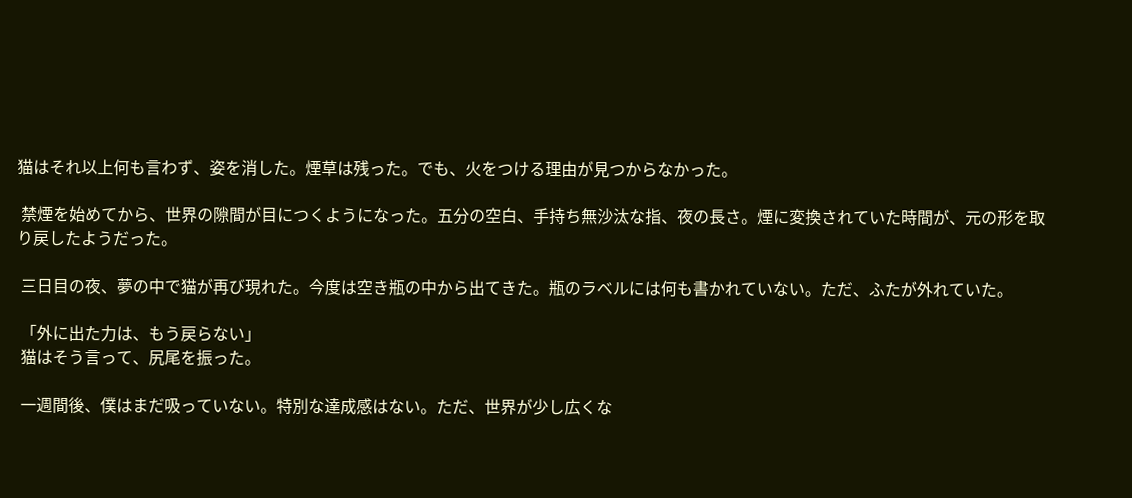猫はそれ以上何も言わず、姿を消した。煙草は残った。でも、火をつける理由が見つからなかった。

 禁煙を始めてから、世界の隙間が目につくようになった。五分の空白、手持ち無沙汰な指、夜の長さ。煙に変換されていた時間が、元の形を取り戻したようだった。

 三日目の夜、夢の中で猫が再び現れた。今度は空き瓶の中から出てきた。瓶のラベルには何も書かれていない。ただ、ふたが外れていた。

 「外に出た力は、もう戻らない」
 猫はそう言って、尻尾を振った。

 一週間後、僕はまだ吸っていない。特別な達成感はない。ただ、世界が少し広くな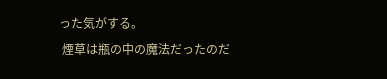った気がする。
 煙草は瓶の中の魔法だったのだ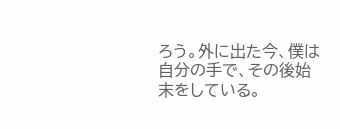ろう。外に出た今、僕は自分の手で、その後始末をしている。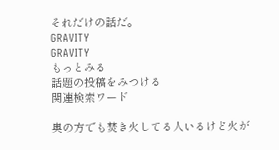それだけの話だ。
GRAVITY
GRAVITY
もっとみる
話題の投稿をみつける
関連検索ワード

奥の方でも焚き火してる人いるけど火が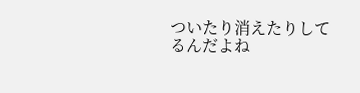ついたり消えたりしてるんだよね